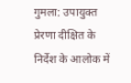गुमला: उपायुक्त प्रेरणा दीक्षित के निर्देश के आलोक में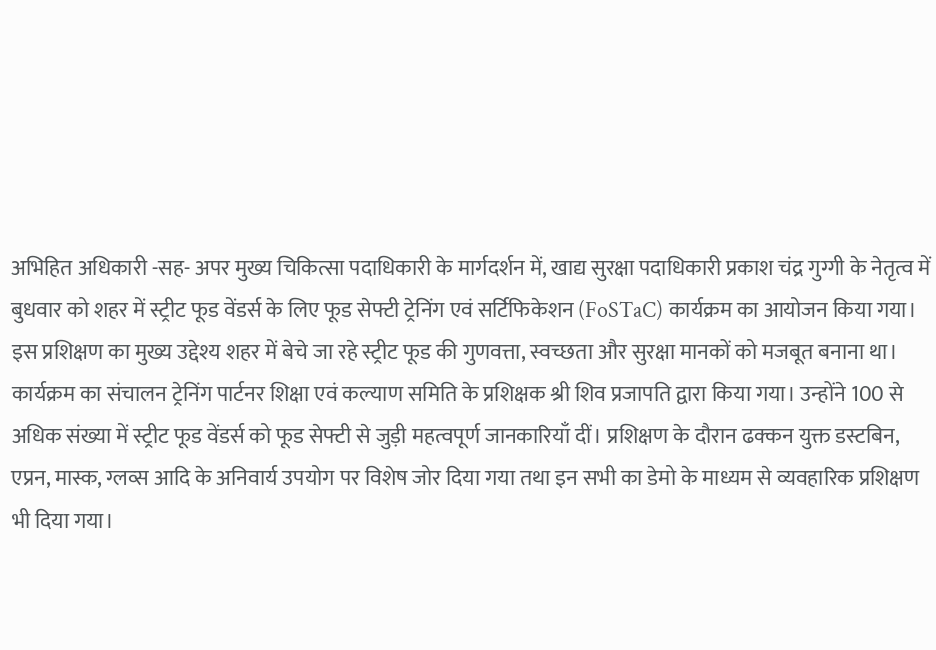अभिहित अधिकारी -सह- अपर मुख्य चिकित्सा पदाधिकारी के मार्गदर्शन में, खाद्य सुरक्षा पदाधिकारी प्रकाश चंद्र गुग्गी के नेतृत्व में बुधवार को शहर में स्ट्रीट फूड वेंडर्स के लिए फूड सेफ्टी ट्रेनिंग एवं सर्टिफिकेशन (FoSTaC) कार्यक्रम का आयोजन किया गया। इस प्रशिक्षण का मुख्य उद्देश्य शहर में बेचे जा रहे स्ट्रीट फूड की गुणवत्ता, स्वच्छता और सुरक्षा मानकों को मजबूत बनाना था।
कार्यक्रम का संचालन ट्रेनिंग पार्टनर शिक्षा एवं कल्याण समिति के प्रशिक्षक श्री शिव प्रजापति द्वारा किया गया। उन्होंने 100 से अधिक संख्या में स्ट्रीट फूड वेंडर्स को फूड सेफ्टी से जुड़ी महत्वपूर्ण जानकारियाँ दीं। प्रशिक्षण के दौरान ढक्कन युक्त डस्टबिन, एप्रन, मास्क, ग्लव्स आदि के अनिवार्य उपयोग पर विशेष जोर दिया गया तथा इन सभी का डेमो के माध्यम से व्यवहारिक प्रशिक्षण भी दिया गया।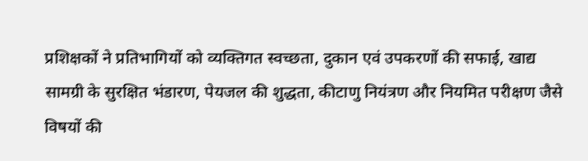प्रशिक्षकों ने प्रतिभागियों को व्यक्तिगत स्वच्छता, दुकान एवं उपकरणों की सफाई, खाद्य सामग्री के सुरक्षित भंडारण, पेयजल की शुद्धता, कीटाणु नियंत्रण और नियमित परीक्षण जैसे विषयों की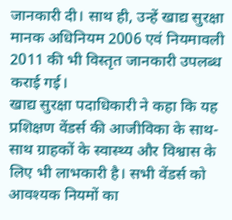जानकारी दी। साथ ही, उन्हें खाद्य सुरक्षा मानक अधिनियम 2006 एवं नियमावली 2011 की भी विस्तृत जानकारी उपलब्ध कराई गई।
खाद्य सुरक्षा पदाधिकारी ने कहा कि यह प्रशिक्षण वेंडर्स की आजीविका के साथ-साथ ग्राहकों के स्वास्थ्य और विश्वास के लिए भी लाभकारी है। सभी वेंडर्स को आवश्यक नियमों का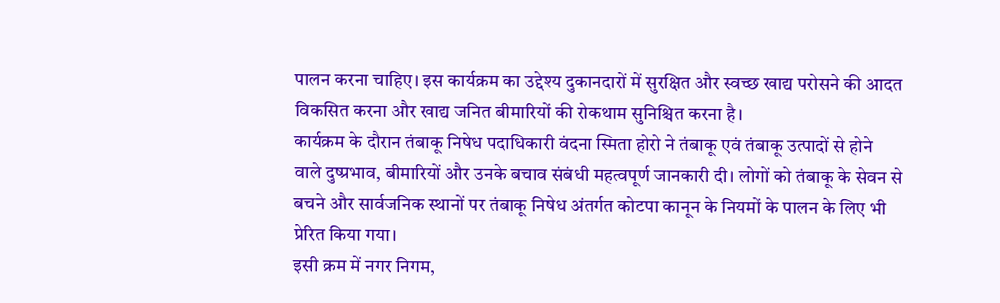पालन करना चाहिए। इस कार्यक्रम का उद्देश्य दुकानदारों में सुरक्षित और स्वच्छ खाद्य परोसने की आदत विकसित करना और खाद्य जनित बीमारियों की रोकथाम सुनिश्चित करना है।
कार्यक्रम के दौरान तंबाकू निषेध पदाधिकारी वंदना स्मिता होरो ने तंबाकू एवं तंबाकू उत्पादों से होने वाले दुष्प्रभाव, बीमारियों और उनके बचाव संबंधी महत्वपूर्ण जानकारी दी। लोगों को तंबाकू के सेवन से बचने और सार्वजनिक स्थानों पर तंबाकू निषेध अंतर्गत कोटपा कानून के नियमों के पालन के लिए भी प्रेरित किया गया।
इसी क्रम में नगर निगम,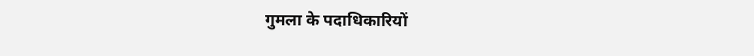गुमला के पदाधिकारियों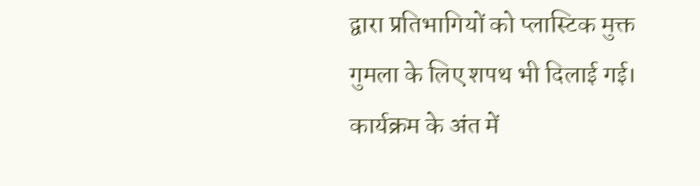द्वारा प्रतिभागियों को प्लास्टिक मुक्त गुमला के लिए शपथ भी दिलाई गई। कार्यक्रम के अंत में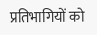प्रतिभागियों को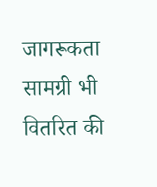जागरूकता सामग्री भी वितरित की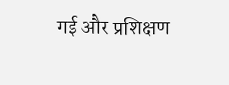गई और प्रशिक्षण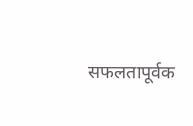सफलतापूर्वक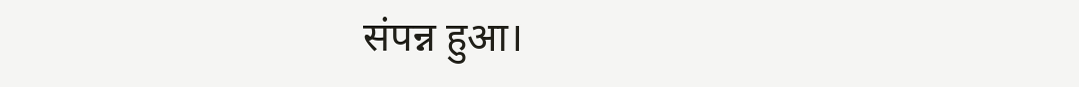संपन्न हुआ।